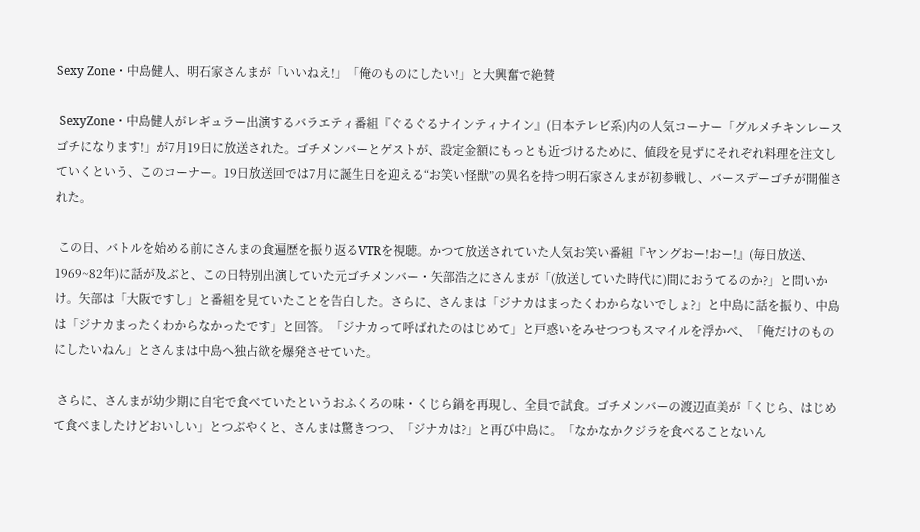Sexy Zone・中島健人、明石家さんまが「いいねえ!」「俺のものにしたい!」と大興奮で絶賛

 SexyZone・中島健人がレギュラー出演するバラエティ番組『ぐるぐるナインティナイン』(日本テレビ系)内の人気コーナー「グルメチキンレース ゴチになります!」が7月19日に放送された。ゴチメンバーとゲストが、設定金額にもっとも近づけるために、値段を見ずにそれぞれ料理を注文していくという、このコーナー。19日放送回では7月に誕生日を迎える“お笑い怪獣”の異名を持つ明石家さんまが初参戦し、バースデーゴチが開催された。

 この日、バトルを始める前にさんまの食遍歴を振り返るVTRを視聴。かつて放送されていた人気お笑い番組『ヤングおー!おー!』(毎日放送、1969~82年)に話が及ぶと、この日特別出演していた元ゴチメンバー・矢部浩之にさんまが「(放送していた時代に)間におうてるのか?」と問いかけ。矢部は「大阪ですし」と番組を見ていたことを告白した。さらに、さんまは「ジナカはまったくわからないでしょ?」と中島に話を振り、中島は「ジナカまったくわからなかったです」と回答。「ジナカって呼ばれたのはじめて」と戸惑いをみせつつもスマイルを浮かべ、「俺だけのものにしたいねん」とさんまは中島へ独占欲を爆発させていた。

 さらに、さんまが幼少期に自宅で食べていたというおふくろの味・くじら鍋を再現し、全員で試食。ゴチメンバーの渡辺直美が「くじら、はじめて食べましたけどおいしい」とつぶやくと、さんまは驚きつつ、「ジナカは?」と再び中島に。「なかなかクジラを食べることないん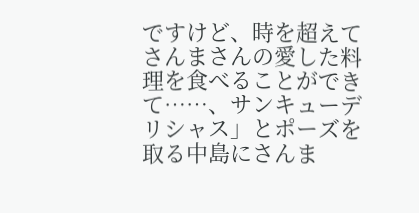ですけど、時を超えてさんまさんの愛した料理を食べることができて……、サンキューデリシャス」とポーズを取る中島にさんま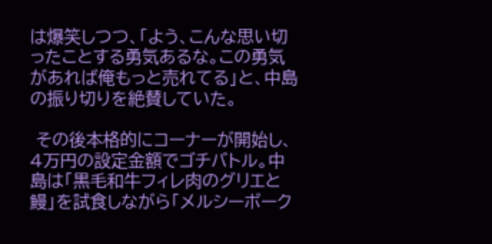は爆笑しつつ、「よう、こんな思い切ったことする勇気あるな。この勇気があれば俺もっと売れてる」と、中島の振り切りを絶賛していた。

 その後本格的にコーナーが開始し、4万円の設定金額でゴチバトル。中島は「黒毛和牛フィレ肉のグリエと鰻」を試食しながら「メルシーボーク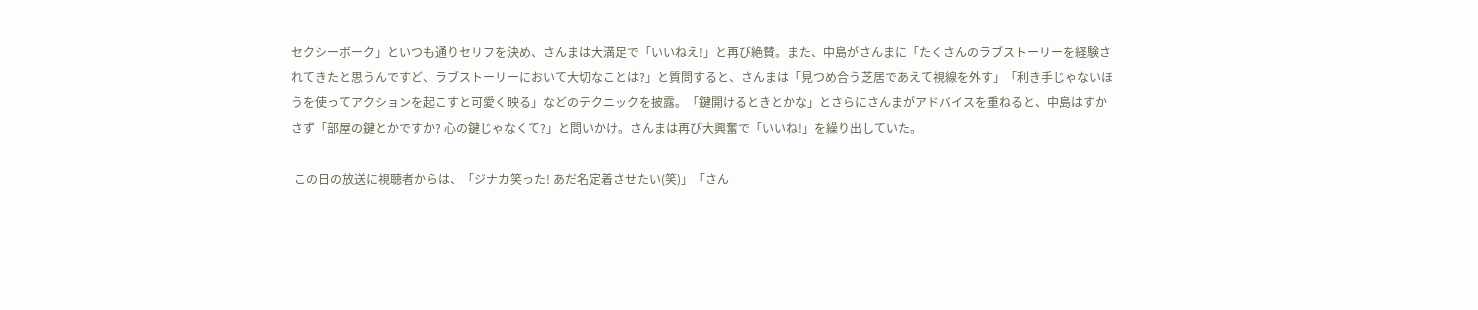セクシーボーク」といつも通りセリフを決め、さんまは大満足で「いいねえ!」と再び絶賛。また、中島がさんまに「たくさんのラブストーリーを経験されてきたと思うんですど、ラブストーリーにおいて大切なことは?」と質問すると、さんまは「見つめ合う芝居であえて視線を外す」「利き手じゃないほうを使ってアクションを起こすと可愛く映る」などのテクニックを披露。「鍵開けるときとかな」とさらにさんまがアドバイスを重ねると、中島はすかさず「部屋の鍵とかですか? 心の鍵じゃなくて?」と問いかけ。さんまは再び大興奮で「いいね!」を繰り出していた。

 この日の放送に視聴者からは、「ジナカ笑った! あだ名定着させたい(笑)」「さん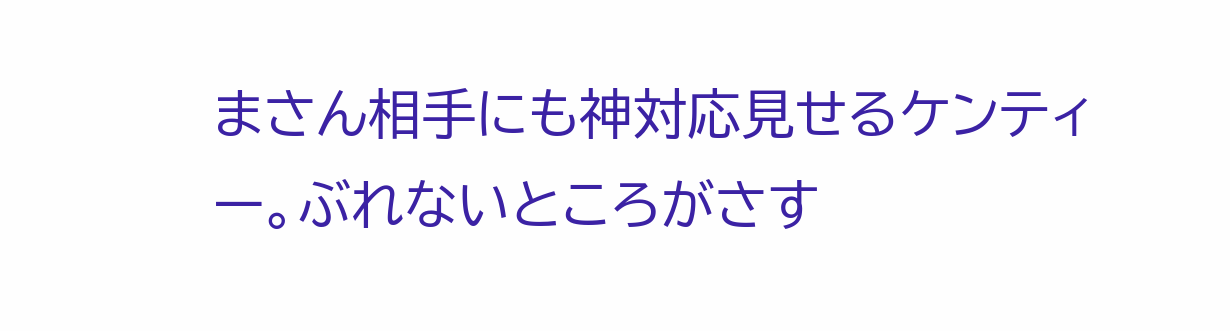まさん相手にも神対応見せるケンティー。ぶれないところがさす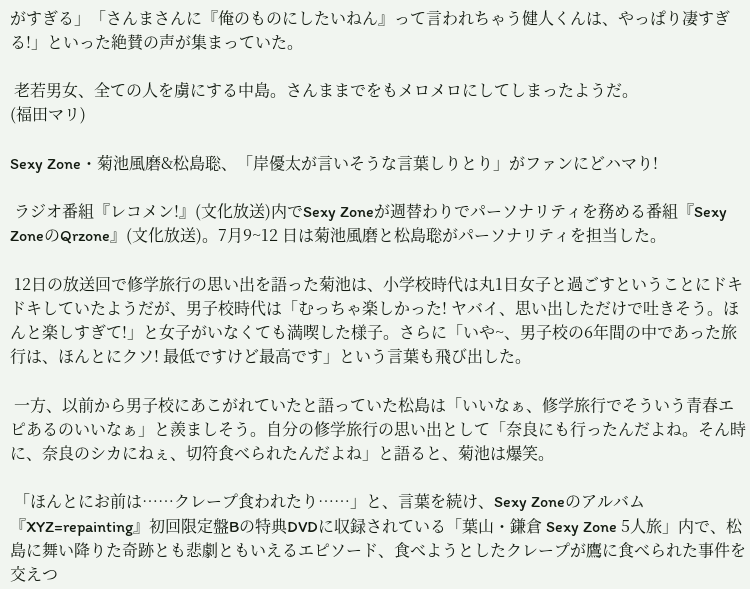がすぎる」「さんまさんに『俺のものにしたいねん』って言われちゃう健人くんは、やっぱり凄すぎる!」といった絶賛の声が集まっていた。

 老若男女、全ての人を虜にする中島。さんままでをもメロメロにしてしまったようだ。
(福田マリ)

Sexy Zone・菊池風磨&松島聡、「岸優太が言いそうな言葉しりとり」がファンにどハマり!

 ラジオ番組『レコメン!』(文化放送)内でSexy Zoneが週替わりでパーソナリティを務める番組『Sexy ZoneのQrzone』(文化放送)。7月9~12 日は菊池風磨と松島聡がパーソナリティを担当した。

 12日の放送回で修学旅行の思い出を語った菊池は、小学校時代は丸1日女子と過ごすということにドキドキしていたようだが、男子校時代は「むっちゃ楽しかった! ヤバイ、思い出しただけで吐きそう。ほんと楽しすぎて!」と女子がいなくても満喫した様子。さらに「いや~、男子校の6年間の中であった旅行は、ほんとにクソ! 最低ですけど最高です」という言葉も飛び出した。

 一方、以前から男子校にあこがれていたと語っていた松島は「いいなぁ、修学旅行でそういう青春エピあるのいいなぁ」と羨ましそう。自分の修学旅行の思い出として「奈良にも行ったんだよね。そん時に、奈良のシカにねぇ、切符食べられたんだよね」と語ると、菊池は爆笑。

 「ほんとにお前は……クレープ食われたり……」と、言葉を続け、Sexy Zoneのアルバム『XYZ=repainting』初回限定盤Bの特典DVDに収録されている「葉山・鎌倉 Sexy Zone 5人旅」内で、松島に舞い降りた奇跡とも悲劇ともいえるエピソード、食べようとしたクレープが鷹に食べられた事件を交えつ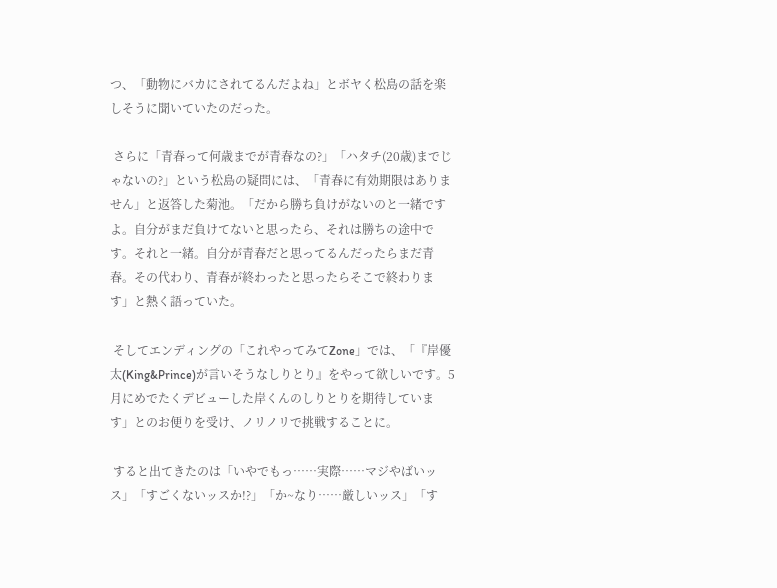つ、「動物にバカにされてるんだよね」とボヤく松島の話を楽しそうに聞いていたのだった。

 さらに「青春って何歳までが青春なの?」「ハタチ(20歳)までじゃないの?」という松島の疑問には、「青春に有効期限はありません」と返答した菊池。「だから勝ち負けがないのと一緒ですよ。自分がまだ負けてないと思ったら、それは勝ちの途中です。それと一緒。自分が青春だと思ってるんだったらまだ青春。その代わり、青春が終わったと思ったらそこで終わります」と熱く語っていた。

 そしてエンディングの「これやってみてZone」では、「『岸優太(King&Prince)が言いそうなしりとり』をやって欲しいです。5月にめでたくデビューした岸くんのしりとりを期待しています」とのお便りを受け、ノリノリで挑戦することに。

 すると出てきたのは「いやでもっ……実際……マジやばいッス」「すごくないッスか!?」「か~なり……厳しいッス」「す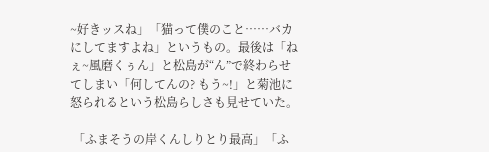~好きッスね」「猫って僕のこと……バカにしてますよね」というもの。最後は「ねぇ~風磨くぅん」と松島が“ん”で終わらせてしまい「何してんの? もう~!」と菊池に怒られるという松島らしさも見せていた。

 「ふまそうの岸くんしりとり最高」「ふ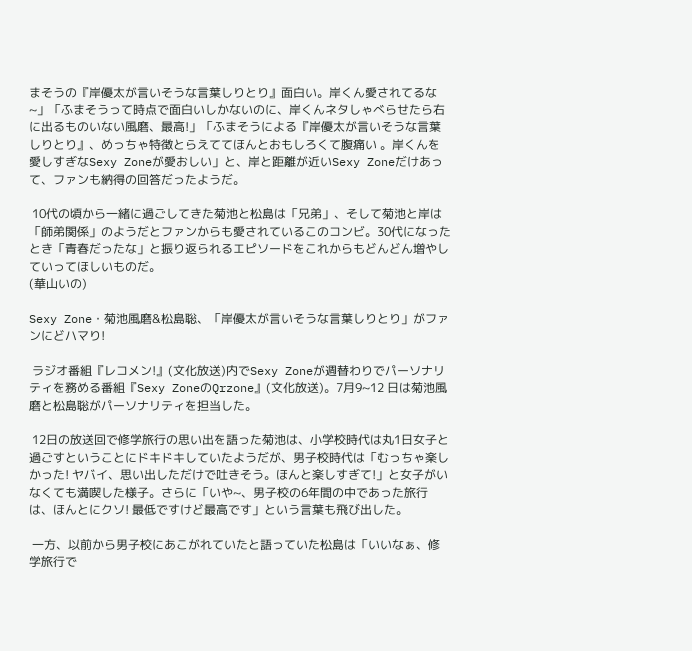まそうの『岸優太が言いそうな言葉しりとり』面白い。岸くん愛されてるな~」「ふまそうって時点で面白いしかないのに、岸くんネタしゃべらせたら右に出るものいない風磨、最高!」「ふまそうによる『岸優太が言いそうな言葉しりとり』、めっちゃ特徴とらえててほんとおもしろくて腹痛い 。岸くんを愛しすぎなSexy Zoneが愛おしい」と、岸と距離が近いSexy Zoneだけあって、ファンも納得の回答だったようだ。

 10代の頃から一緒に過ごしてきた菊池と松島は「兄弟」、そして菊池と岸は「師弟関係」のようだとファンからも愛されているこのコンビ。30代になったとき「青春だったな」と振り返られるエピソードをこれからもどんどん増やしていってほしいものだ。
(華山いの)

Sexy Zone・菊池風磨&松島聡、「岸優太が言いそうな言葉しりとり」がファンにどハマり!

 ラジオ番組『レコメン!』(文化放送)内でSexy Zoneが週替わりでパーソナリティを務める番組『Sexy ZoneのQrzone』(文化放送)。7月9~12 日は菊池風磨と松島聡がパーソナリティを担当した。

 12日の放送回で修学旅行の思い出を語った菊池は、小学校時代は丸1日女子と過ごすということにドキドキしていたようだが、男子校時代は「むっちゃ楽しかった! ヤバイ、思い出しただけで吐きそう。ほんと楽しすぎて!」と女子がいなくても満喫した様子。さらに「いや~、男子校の6年間の中であった旅行は、ほんとにクソ! 最低ですけど最高です」という言葉も飛び出した。

 一方、以前から男子校にあこがれていたと語っていた松島は「いいなぁ、修学旅行で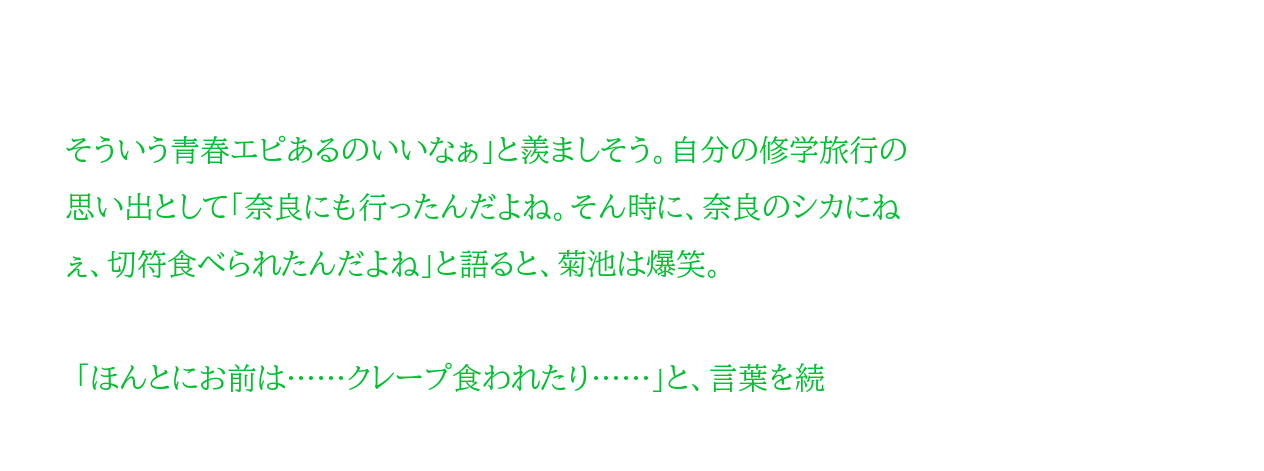そういう青春エピあるのいいなぁ」と羨ましそう。自分の修学旅行の思い出として「奈良にも行ったんだよね。そん時に、奈良のシカにねぇ、切符食べられたんだよね」と語ると、菊池は爆笑。

 「ほんとにお前は……クレープ食われたり……」と、言葉を続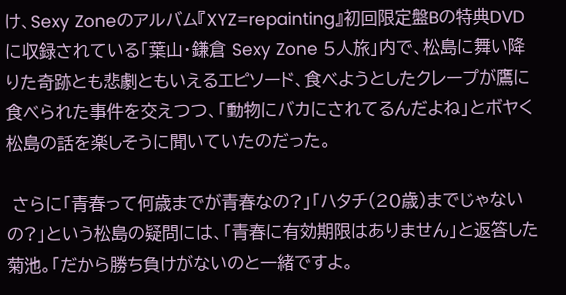け、Sexy Zoneのアルバム『XYZ=repainting』初回限定盤Bの特典DVDに収録されている「葉山・鎌倉 Sexy Zone 5人旅」内で、松島に舞い降りた奇跡とも悲劇ともいえるエピソード、食べようとしたクレープが鷹に食べられた事件を交えつつ、「動物にバカにされてるんだよね」とボヤく松島の話を楽しそうに聞いていたのだった。

 さらに「青春って何歳までが青春なの?」「ハタチ(20歳)までじゃないの?」という松島の疑問には、「青春に有効期限はありません」と返答した菊池。「だから勝ち負けがないのと一緒ですよ。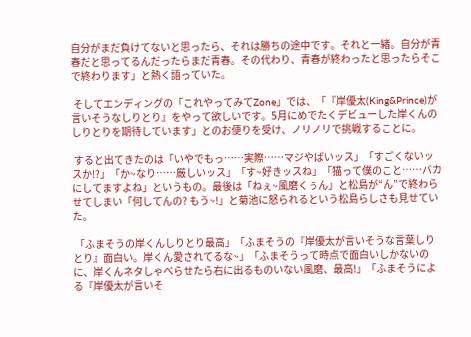自分がまだ負けてないと思ったら、それは勝ちの途中です。それと一緒。自分が青春だと思ってるんだったらまだ青春。その代わり、青春が終わったと思ったらそこで終わります」と熱く語っていた。

 そしてエンディングの「これやってみてZone」では、「『岸優太(King&Prince)が言いそうなしりとり』をやって欲しいです。5月にめでたくデビューした岸くんのしりとりを期待しています」とのお便りを受け、ノリノリで挑戦することに。

 すると出てきたのは「いやでもっ……実際……マジやばいッス」「すごくないッスか!?」「か~なり……厳しいッス」「す~好きッスね」「猫って僕のこと……バカにしてますよね」というもの。最後は「ねぇ~風磨くぅん」と松島が“ん”で終わらせてしまい「何してんの? もう~!」と菊池に怒られるという松島らしさも見せていた。

 「ふまそうの岸くんしりとり最高」「ふまそうの『岸優太が言いそうな言葉しりとり』面白い。岸くん愛されてるな~」「ふまそうって時点で面白いしかないのに、岸くんネタしゃべらせたら右に出るものいない風磨、最高!」「ふまそうによる『岸優太が言いそ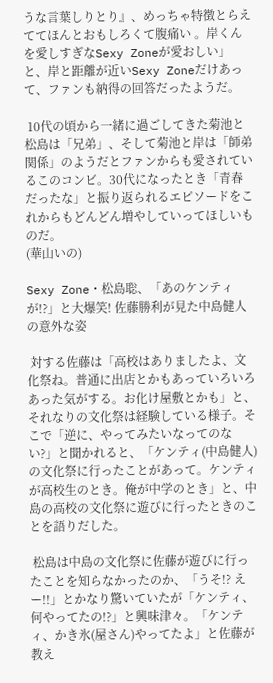うな言葉しりとり』、めっちゃ特徴とらえててほんとおもしろくて腹痛い 。岸くんを愛しすぎなSexy Zoneが愛おしい」と、岸と距離が近いSexy Zoneだけあって、ファンも納得の回答だったようだ。

 10代の頃から一緒に過ごしてきた菊池と松島は「兄弟」、そして菊池と岸は「師弟関係」のようだとファンからも愛されているこのコンビ。30代になったとき「青春だったな」と振り返られるエピソードをこれからもどんどん増やしていってほしいものだ。
(華山いの)

Sexy Zone・松島聡、「あのケンティが!?」と大爆笑! 佐藤勝利が見た中島健人の意外な姿

 対する佐藤は「高校はありましたよ、文化祭ね。普通に出店とかもあっていろいろあった気がする。お化け屋敷とかも」と、それなりの文化祭は経験している様子。そこで「逆に、やってみたいなってのない?」と聞かれると、「ケンティ(中島健人)の文化祭に行ったことがあって。ケンティが高校生のとき。俺が中学のとき」と、中島の高校の文化祭に遊びに行ったときのことを語りだした。

 松島は中島の文化祭に佐藤が遊びに行ったことを知らなかったのか、「うそ!? えー!!」とかなり驚いていたが「ケンティ、何やってたの!?」と興味津々。「ケンティ、かき氷(屋さん)やってたよ」と佐藤が教え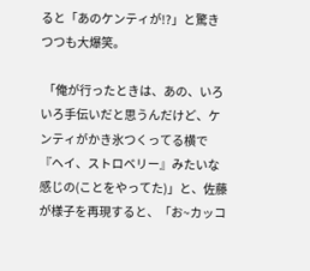ると「あのケンティが!?」と驚きつつも大爆笑。

 「俺が行ったときは、あの、いろいろ手伝いだと思うんだけど、ケンティがかき氷つくってる横で『ヘイ、ストロベリー』みたいな感じの(ことをやってた)」と、佐藤が様子を再現すると、「お~カッコ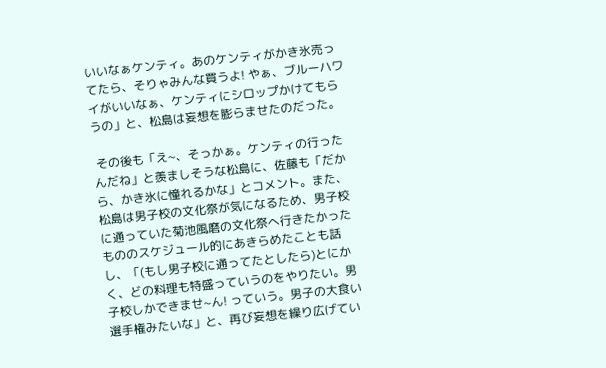いいなぁケンティ。あのケンティがかき氷売ってたら、そりゃみんな買うよ! やぁ、ブルーハワイがいいなぁ、ケンティにシロップかけてもらうの」と、松島は妄想を膨らませたのだった。

 その後も「え~、そっかぁ。ケンティの行ったんだね」と羨ましそうな松島に、佐藤も「だから、かき氷に憧れるかな」とコメント。また、松島は男子校の文化祭が気になるため、男子校に通っていた菊池風磨の文化祭へ行きたかったもののスケジュール的にあきらめたことも話し、「(もし男子校に通ってたとしたら)とにかく、どの料理も特盛っていうのをやりたい。男子校しかできませ~ん! っていう。男子の大食い選手権みたいな」と、再び妄想を繰り広げてい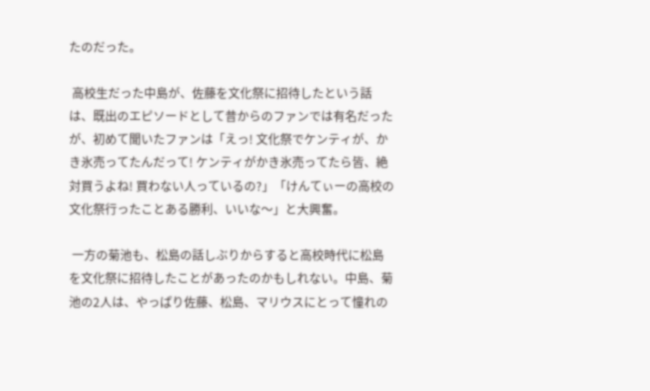たのだった。

 高校生だった中島が、佐藤を文化祭に招待したという話は、既出のエピソードとして昔からのファンでは有名だったが、初めて聞いたファンは「えっ! 文化祭でケンティが、かき氷売ってたんだって! ケンティがかき氷売ってたら皆、絶対買うよね! 買わない人っているの?」「けんてぃーの高校の文化祭行ったことある勝利、いいな〜」と大興奮。

 一方の菊池も、松島の話しぶりからすると高校時代に松島を文化祭に招待したことがあったのかもしれない。中島、菊池の2人は、やっぱり佐藤、松島、マリウスにとって憧れの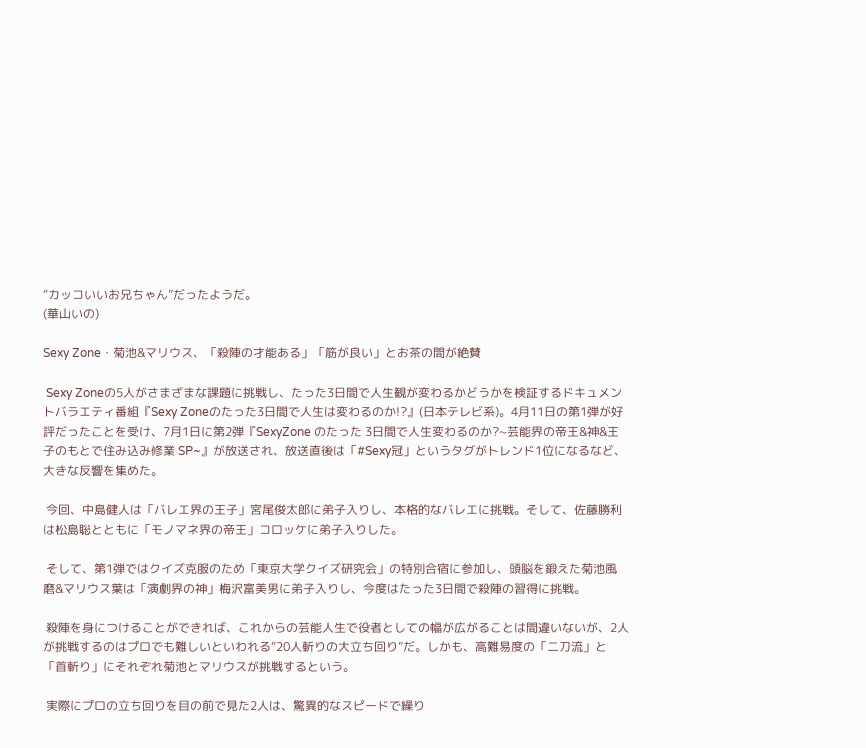“カッコいいお兄ちゃん”だったようだ。
(華山いの)

Sexy Zone・菊池&マリウス、「殺陣の才能ある」「筋が良い」とお茶の間が絶賛

 Sexy Zoneの5人がさまざまな課題に挑戦し、たった3日間で人生観が変わるかどうかを検証するドキュメントバラエティ番組『Sexy Zoneのたった3日間で人生は変わるのか!?』(日本テレビ系)。4月11日の第1弾が好評だったことを受け、7月1日に第2弾『SexyZone のたった 3日間で人生変わるのか?~芸能界の帝王&神&王子のもとで住み込み修業 SP~』が放送され、放送直後は「#Sexy冠」というタグがトレンド1位になるなど、大きな反響を集めた。

 今回、中島健人は「バレエ界の王子」宮尾俊太郎に弟子入りし、本格的なバレエに挑戦。そして、佐藤勝利は松島聡とともに「モノマネ界の帝王」コロッケに弟子入りした。

 そして、第1弾ではクイズ克服のため「東京大学クイズ研究会」の特別合宿に参加し、頭脳を鍛えた菊池風磨&マリウス葉は「演劇界の神」梅沢富美男に弟子入りし、今度はたった3日間で殺陣の習得に挑戦。

 殺陣を身につけることができれば、これからの芸能人生で役者としての幅が広がることは間違いないが、2人が挑戦するのはプロでも難しいといわれる“20人斬りの大立ち回り”だ。しかも、高難易度の「二刀流」と「首斬り」にそれぞれ菊池とマリウスが挑戦するという。

 実際にプロの立ち回りを目の前で見た2人は、驚異的なスピードで繰り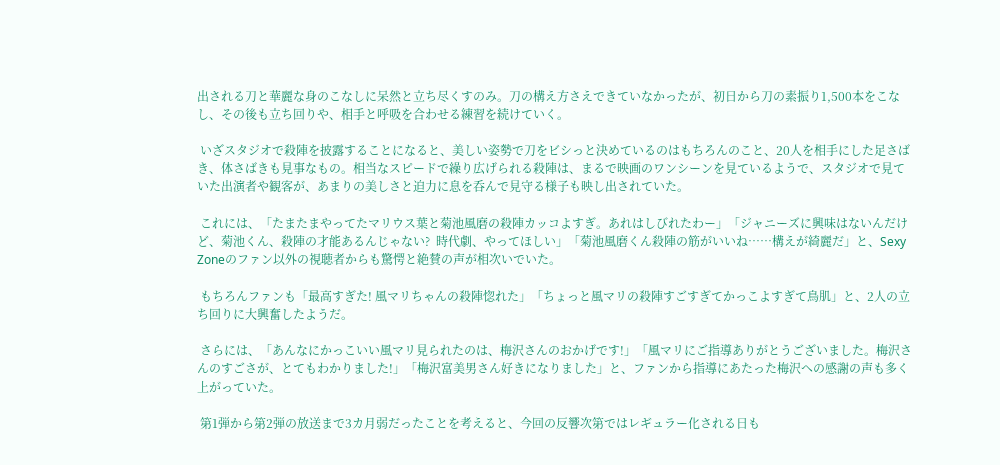出される刀と華麗な身のこなしに呆然と立ち尽くすのみ。刀の構え方さえできていなかったが、初日から刀の素振り1,500本をこなし、その後も立ち回りや、相手と呼吸を合わせる練習を続けていく。

 いざスタジオで殺陣を披露することになると、美しい姿勢で刀をビシっと決めているのはもちろんのこと、20人を相手にした足さばき、体さばきも見事なもの。相当なスピードで繰り広げられる殺陣は、まるで映画のワンシーンを見ているようで、スタジオで見ていた出演者や観客が、あまりの美しさと迫力に息を呑んで見守る様子も映し出されていた。

 これには、「たまたまやってたマリウス葉と菊池風磨の殺陣カッコよすぎ。あれはしびれたわー」「ジャニーズに興味はないんだけど、菊池くん、殺陣の才能あるんじゃない?  時代劇、やってほしい」「菊池風磨くん殺陣の筋がいいね……構えが綺麗だ」と、Sexy Zoneのファン以外の視聴者からも驚愕と絶賛の声が相次いでいた。

 もちろんファンも「最高すぎた! 風マリちゃんの殺陣惚れた」「ちょっと風マリの殺陣すごすぎてかっこよすぎて鳥肌」と、2人の立ち回りに大興奮したようだ。

 さらには、「あんなにかっこいい風マリ見られたのは、梅沢さんのおかげです!」「風マリにご指導ありがとうございました。梅沢さんのすごさが、とてもわかりました!」「梅沢富美男さん好きになりました」と、ファンから指導にあたった梅沢への感謝の声も多く上がっていた。

 第1弾から第2弾の放送まで3カ月弱だったことを考えると、今回の反響次第ではレギュラー化される日も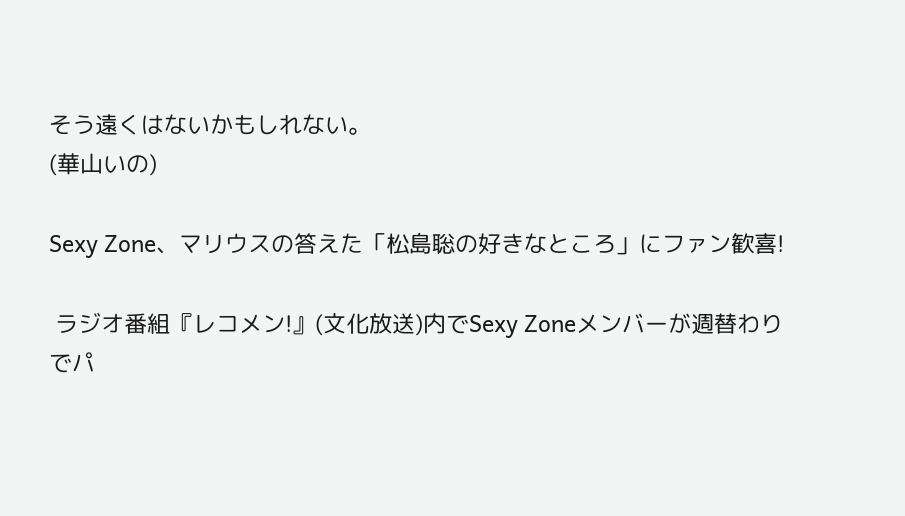そう遠くはないかもしれない。
(華山いの)

Sexy Zone、マリウスの答えた「松島聡の好きなところ」にファン歓喜!

 ラジオ番組『レコメン!』(文化放送)内でSexy Zoneメンバーが週替わりでパ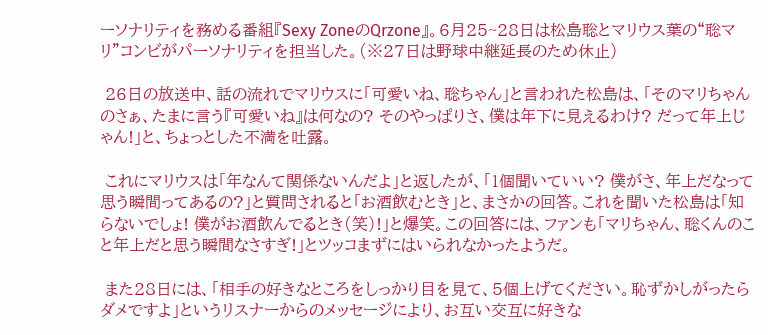ーソナリティを務める番組『Sexy ZoneのQrzone』。6月25~28日は松島聡とマリウス葉の“聡マリ”コンビがパーソナリティを担当した。(※27日は野球中継延長のため休止)

 26日の放送中、話の流れでマリウスに「可愛いね、聡ちゃん」と言われた松島は、「そのマリちゃんのさぁ、たまに言う『可愛いね』は何なの? そのやっぱりさ、僕は年下に見えるわけ? だって年上じゃん!」と、ちょっとした不満を吐露。

 これにマリウスは「年なんて関係ないんだよ」と返したが、「1個聞いていい? 僕がさ、年上だなって思う瞬間ってあるの?」と質問されると「お酒飲むとき」と、まさかの回答。これを聞いた松島は「知らないでしょ! 僕がお酒飲んでるとき(笑)!」と爆笑。この回答には、ファンも「マリちゃん、聡くんのこと年上だと思う瞬間なさすぎ!」とツッコまずにはいられなかったようだ。

 また28日には、「相手の好きなところをしっかり目を見て、5個上げてください。恥ずかしがったらダメですよ」というリスナーからのメッセージにより、お互い交互に好きな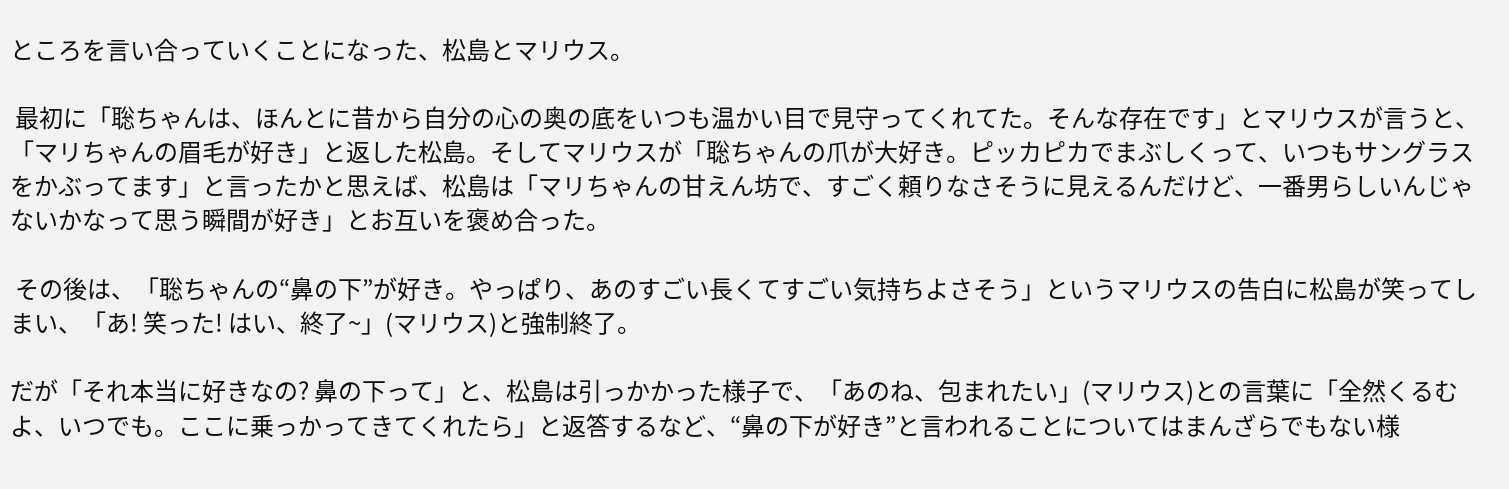ところを言い合っていくことになった、松島とマリウス。

 最初に「聡ちゃんは、ほんとに昔から自分の心の奥の底をいつも温かい目で見守ってくれてた。そんな存在です」とマリウスが言うと、「マリちゃんの眉毛が好き」と返した松島。そしてマリウスが「聡ちゃんの爪が大好き。ピッカピカでまぶしくって、いつもサングラスをかぶってます」と言ったかと思えば、松島は「マリちゃんの甘えん坊で、すごく頼りなさそうに見えるんだけど、一番男らしいんじゃないかなって思う瞬間が好き」とお互いを褒め合った。

 その後は、「聡ちゃんの“鼻の下”が好き。やっぱり、あのすごい長くてすごい気持ちよさそう」というマリウスの告白に松島が笑ってしまい、「あ! 笑った! はい、終了~」(マリウス)と強制終了。

だが「それ本当に好きなの? 鼻の下って」と、松島は引っかかった様子で、「あのね、包まれたい」(マリウス)との言葉に「全然くるむよ、いつでも。ここに乗っかってきてくれたら」と返答するなど、“鼻の下が好き”と言われることについてはまんざらでもない様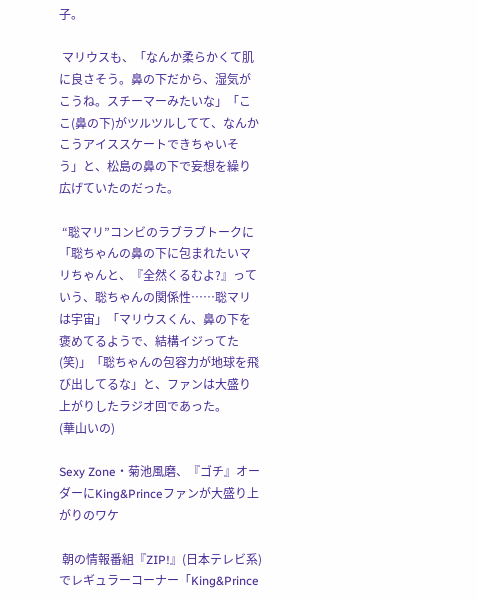子。

 マリウスも、「なんか柔らかくて肌に良さそう。鼻の下だから、湿気がこうね。スチーマーみたいな」「ここ(鼻の下)がツルツルしてて、なんかこうアイススケートできちゃいそう」と、松島の鼻の下で妄想を繰り広げていたのだった。

 “聡マリ”コンビのラブラブトークに「聡ちゃんの鼻の下に包まれたいマリちゃんと、『全然くるむよ?』っていう、聡ちゃんの関係性……聡マリは宇宙」「マリウスくん、鼻の下を褒めてるようで、結構イジってた(笑)」「聡ちゃんの包容力が地球を飛び出してるな」と、ファンは大盛り上がりしたラジオ回であった。
(華山いの)

Sexy Zone・菊池風磨、『ゴチ』オーダーにKing&Princeファンが大盛り上がりのワケ

 朝の情報番組『ZIP!』(日本テレビ系)でレギュラーコーナー「King&Prince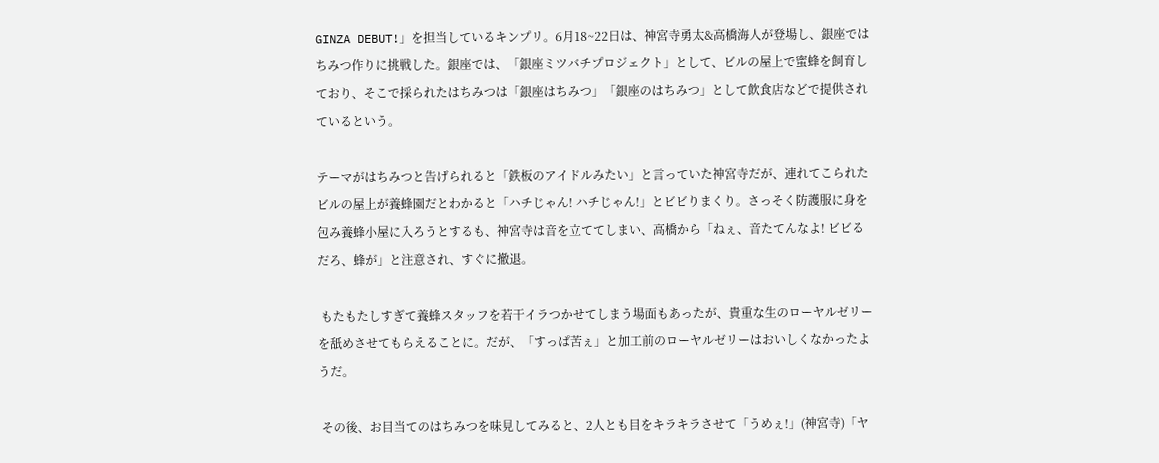GINZA DEBUT!」を担当しているキンプリ。6月18~22日は、神宮寺勇太&高橋海人が登場し、銀座ではちみつ作りに挑戦した。銀座では、「銀座ミツバチプロジェクト」として、ビルの屋上で蜜蜂を飼育しており、そこで採られたはちみつは「銀座はちみつ」「銀座のはちみつ」として飲食店などで提供されているという。

テーマがはちみつと告げられると「鉄板のアイドルみたい」と言っていた神宮寺だが、連れてこられたビルの屋上が養蜂園だとわかると「ハチじゃん! ハチじゃん!」とビビりまくり。さっそく防護服に身を包み養蜂小屋に入ろうとするも、神宮寺は音を立ててしまい、高橋から「ねぇ、音たてんなよ! ビビるだろ、蜂が」と注意され、すぐに撤退。

 もたもたしすぎて養蜂スタッフを若干イラつかせてしまう場面もあったが、貴重な生のローヤルゼリーを舐めさせてもらえることに。だが、「すっぱ苦ぇ」と加工前のローヤルゼリーはおいしくなかったようだ。

 その後、お目当てのはちみつを味見してみると、2人とも目をキラキラさせて「うめぇ!」(神宮寺)「ヤ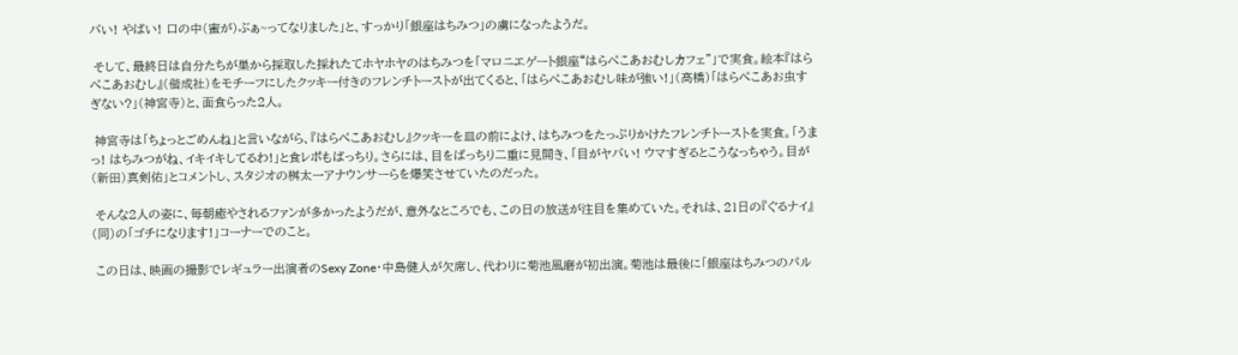バい! やばい! 口の中(蜜が)ぶぁ~ってなりました」と、すっかり「銀座はちみつ」の虜になったようだ。

 そして、最終日は自分たちが巣から採取した採れたてホヤホヤのはちみつを「マロニエゲート銀座“はらぺこあおむしカフェ”」で実食。絵本『はらぺこあおむし』(偕成社)をモチーフにしたクッキー付きのフレンチトーストが出てくると、「はらぺこあおむし味が強い!」(高橋)「はらぺこあお虫すぎない?」(神宮寺)と、面食らった2人。

 神宮寺は「ちょっとごめんね」と言いながら、『はらぺこあおむし』クッキーを皿の前によけ、はちみつをたっぷりかけたフレンチトーストを実食。「うまっ! はちみつがね、イキイキしてるわ!」と食レポもばっちり。さらには、目をぱっちり二重に見開き、「目がヤバい! ウマすぎるとこうなっちゃう。目が(新田)真剣佑」とコメントし、スタジオの桝太一アナウンサーらを爆笑させていたのだった。

 そんな2人の姿に、毎朝癒やされるファンが多かったようだが、意外なところでも、この日の放送が注目を集めていた。それは、21日の『ぐるナイ』(同)の「ゴチになります!」コーナーでのこと。

 この日は、映画の撮影でレギュラー出演者のSexy Zone・中島健人が欠席し、代わりに菊池風磨が初出演。菊池は最後に「銀座はちみつのパル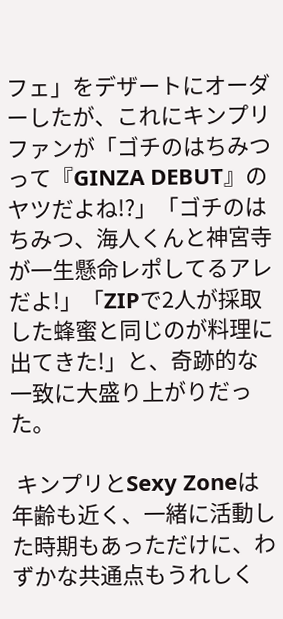フェ」をデザートにオーダーしたが、これにキンプリファンが「ゴチのはちみつって『GINZA DEBUT』のヤツだよね!?」「ゴチのはちみつ、海人くんと神宮寺が一生懸命レポしてるアレだよ!」「ZIPで2人が採取した蜂蜜と同じのが料理に出てきた!」と、奇跡的な一致に大盛り上がりだった。

 キンプリとSexy Zoneは年齢も近く、一緒に活動した時期もあっただけに、わずかな共通点もうれしく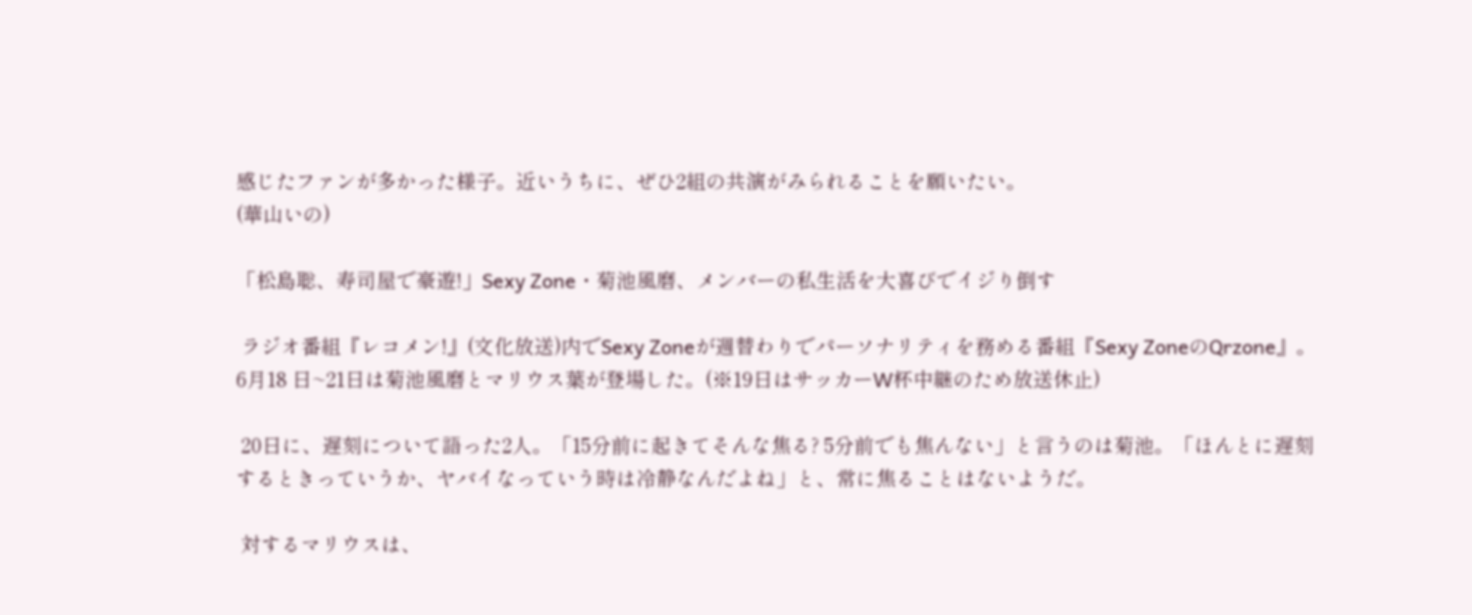感じたファンが多かった様子。近いうちに、ぜひ2組の共演がみられることを願いたい。
(華山いの)

「松島聡、寿司屋で豪遊!」Sexy Zone・菊池風磨、メンバーの私生活を大喜びでイジり倒す

 ラジオ番組『レコメン!』(文化放送)内でSexy Zoneが週替わりでパーソナリティを務める番組『Sexy ZoneのQrzone』。6月18 日~21日は菊池風磨とマリウス葉が登場した。(※19日はサッカーW杯中継のため放送休止)

 20日に、遅刻について語った2人。「15分前に起きてそんな焦る? 5分前でも焦んない」と言うのは菊池。「ほんとに遅刻するときっていうか、ヤバイなっていう時は冷静なんだよね」と、常に焦ることはないようだ。

 対するマリウスは、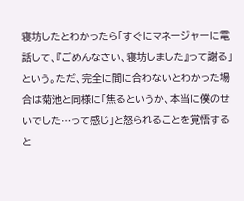寝坊したとわかったら「すぐにマネージャーに電話して、『ごめんなさい、寝坊しました』って謝る」という。ただ、完全に間に合わないとわかった場合は菊池と同様に「焦るというか、本当に僕のせいでした…って感じ」と怒られることを覚悟すると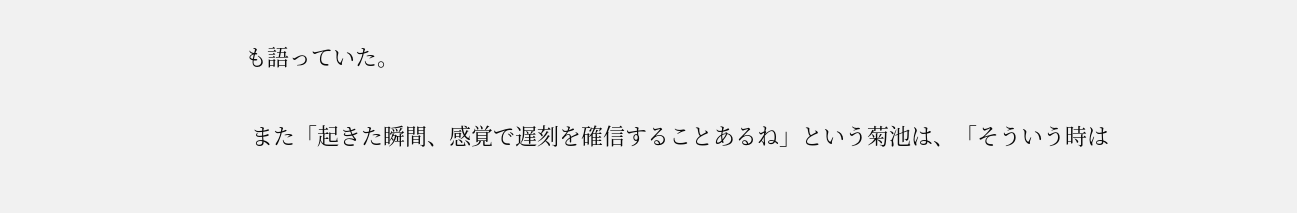も語っていた。

 また「起きた瞬間、感覚で遅刻を確信することあるね」という菊池は、「そういう時は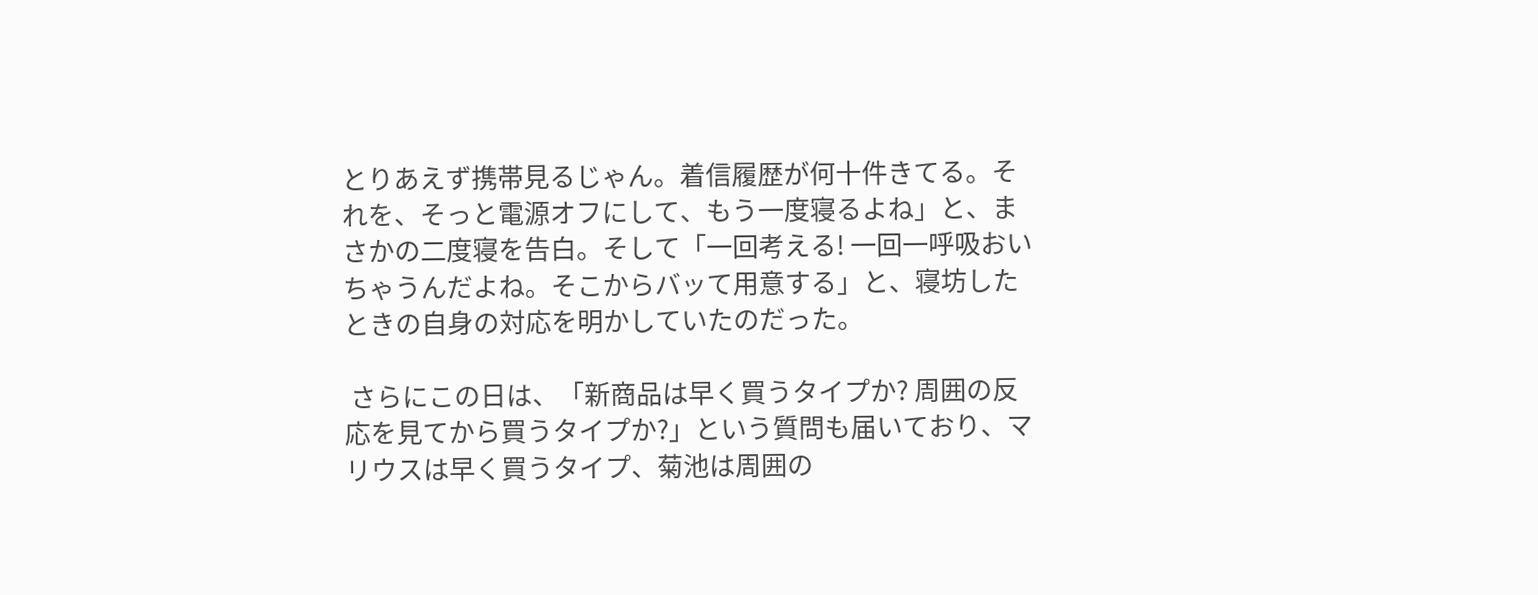とりあえず携帯見るじゃん。着信履歴が何十件きてる。それを、そっと電源オフにして、もう一度寝るよね」と、まさかの二度寝を告白。そして「一回考える! 一回一呼吸おいちゃうんだよね。そこからバッて用意する」と、寝坊したときの自身の対応を明かしていたのだった。

 さらにこの日は、「新商品は早く買うタイプか? 周囲の反応を見てから買うタイプか?」という質問も届いており、マリウスは早く買うタイプ、菊池は周囲の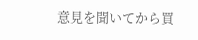意見を聞いてから買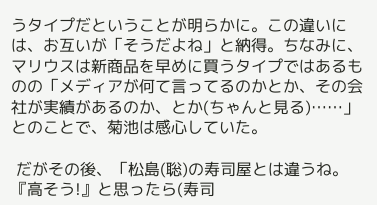うタイプだということが明らかに。この違いには、お互いが「そうだよね」と納得。ちなみに、マリウスは新商品を早めに買うタイプではあるものの「メディアが何て言ってるのかとか、その会社が実績があるのか、とか(ちゃんと見る)……」とのことで、菊池は感心していた。

 だがその後、「松島(聡)の寿司屋とは違うね。『高そう!』と思ったら(寿司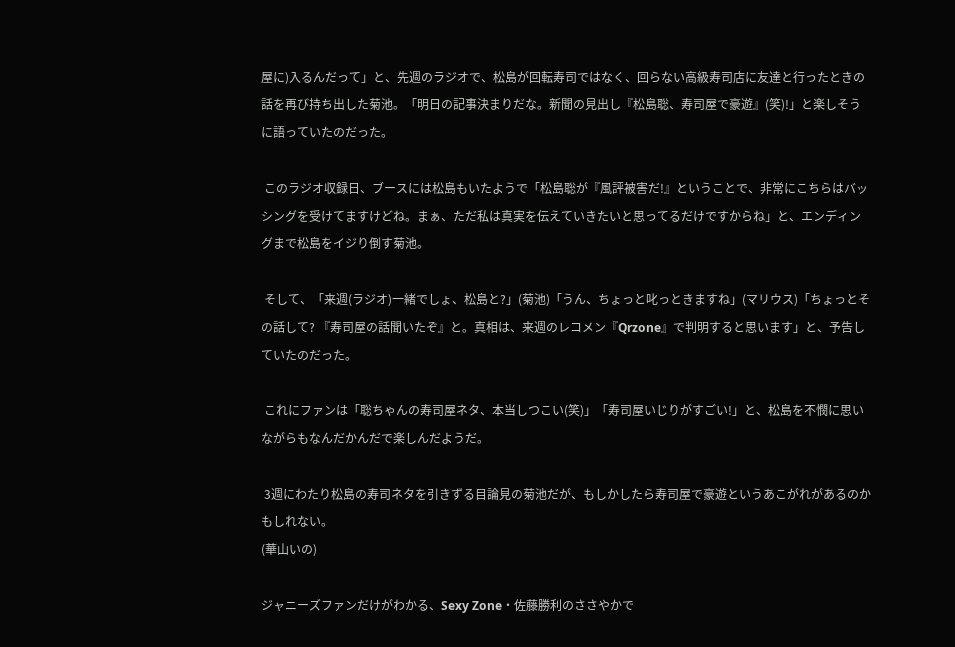屋に)入るんだって」と、先週のラジオで、松島が回転寿司ではなく、回らない高級寿司店に友達と行ったときの話を再び持ち出した菊池。「明日の記事決まりだな。新聞の見出し『松島聡、寿司屋で豪遊』(笑)!」と楽しそうに語っていたのだった。

 このラジオ収録日、ブースには松島もいたようで「松島聡が『風評被害だ!』ということで、非常にこちらはバッシングを受けてますけどね。まぁ、ただ私は真実を伝えていきたいと思ってるだけですからね」と、エンディングまで松島をイジり倒す菊池。

 そして、「来週(ラジオ)一緒でしょ、松島と?」(菊池)「うん、ちょっと叱っときますね」(マリウス)「ちょっとその話して? 『寿司屋の話聞いたぞ』と。真相は、来週のレコメン『Qrzone』で判明すると思います」と、予告していたのだった。

 これにファンは「聡ちゃんの寿司屋ネタ、本当しつこい(笑)」「寿司屋いじりがすごい!」と、松島を不憫に思いながらもなんだかんだで楽しんだようだ。

 3週にわたり松島の寿司ネタを引きずる目論見の菊池だが、もしかしたら寿司屋で豪遊というあこがれがあるのかもしれない。
(華山いの)

ジャニーズファンだけがわかる、Sexy Zone・佐藤勝利のささやかで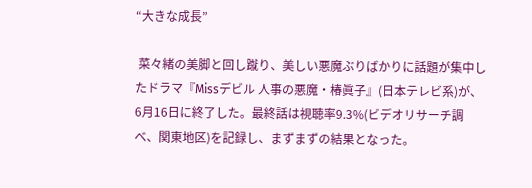“大きな成長”

 菜々緒の美脚と回し蹴り、美しい悪魔ぶりばかりに話題が集中したドラマ『Missデビル 人事の悪魔・椿眞子』(日本テレビ系)が、6月16日に終了した。最終話は視聴率9.3%(ビデオリサーチ調べ、関東地区)を記録し、まずまずの結果となった。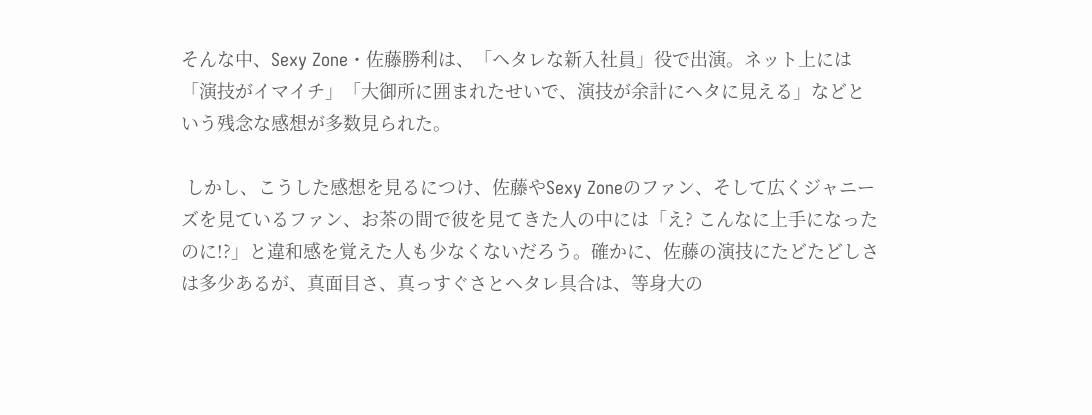そんな中、Sexy Zone・佐藤勝利は、「ヘタレな新入社員」役で出演。ネット上には「演技がイマイチ」「大御所に囲まれたせいで、演技が余計にヘタに見える」などという残念な感想が多数見られた。

 しかし、こうした感想を見るにつけ、佐藤やSexy Zoneのファン、そして広くジャニーズを見ているファン、お茶の間で彼を見てきた人の中には「え? こんなに上手になったのに!?」と違和感を覚えた人も少なくないだろう。確かに、佐藤の演技にたどたどしさは多少あるが、真面目さ、真っすぐさとヘタレ具合は、等身大の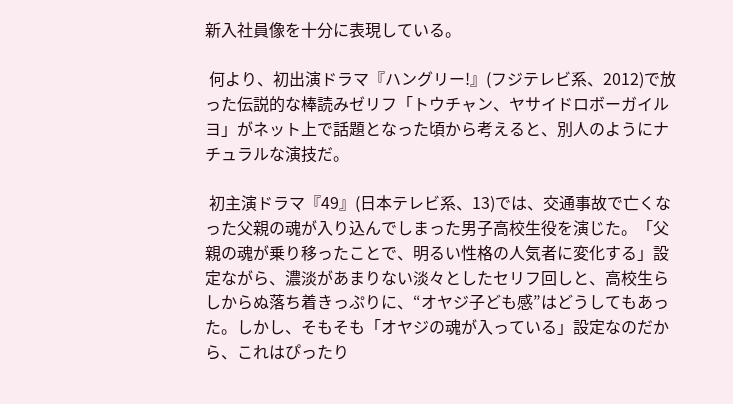新入社員像を十分に表現している。

 何より、初出演ドラマ『ハングリー!』(フジテレビ系、2012)で放った伝説的な棒読みゼリフ「トウチャン、ヤサイドロボーガイルヨ」がネット上で話題となった頃から考えると、別人のようにナチュラルな演技だ。

 初主演ドラマ『49』(日本テレビ系、13)では、交通事故で亡くなった父親の魂が入り込んでしまった男子高校生役を演じた。「父親の魂が乗り移ったことで、明るい性格の人気者に変化する」設定ながら、濃淡があまりない淡々としたセリフ回しと、高校生らしからぬ落ち着きっぷりに、“オヤジ子ども感”はどうしてもあった。しかし、そもそも「オヤジの魂が入っている」設定なのだから、これはぴったり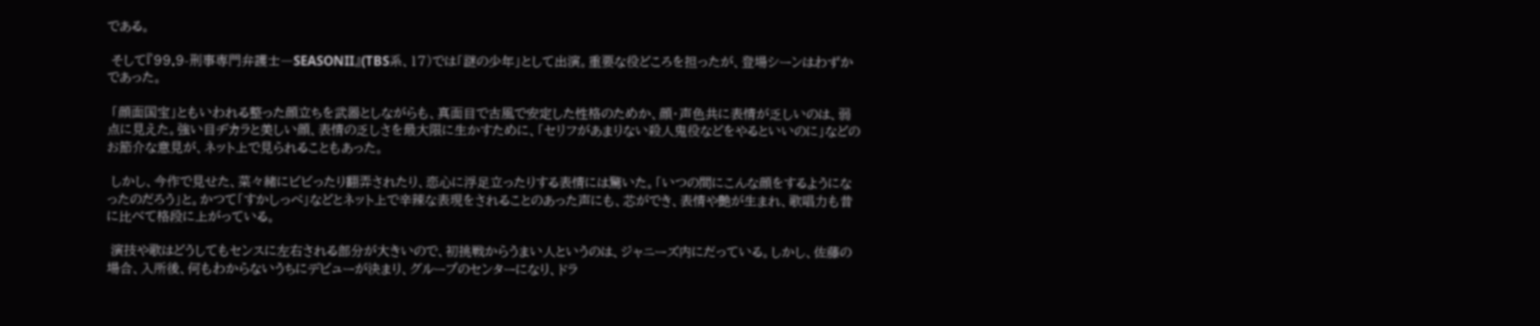である。

 そして『99.9-刑事専門弁護士―SEASONII』(TBS系、17)では「謎の少年」として出演。重要な役どころを担ったが、登場シーンはわずかであった。

 「顔面国宝」ともいわれる整った顔立ちを武器としながらも、真面目で古風で安定した性格のためか、顔・声色共に表情が乏しいのは、弱点に見えた。強い目ヂカラと美しい顔、表情の乏しさを最大限に生かすために、「セリフがあまりない殺人鬼役などをやるといいのに」などのお節介な意見が、ネット上で見られることもあった。

 しかし、今作で見せた、菜々緒にビビったり翻弄されたり、恋心に浮足立ったりする表情には驚いた。「いつの間にこんな顔をするようになったのだろう」と。かつて「すかしっぺ」などとネット上で辛辣な表現をされることのあった声にも、芯ができ、表情や艶が生まれ、歌唱力も昔に比べて格段に上がっている。

 演技や歌はどうしてもセンスに左右される部分が大きいので、初挑戦からうまい人というのは、ジャニーズ内にだっている。しかし、佐藤の場合、入所後、何もわからないうちにデビューが決まり、グループのセンターになり、ドラ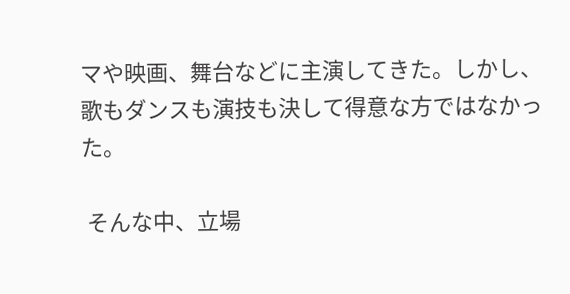マや映画、舞台などに主演してきた。しかし、歌もダンスも演技も決して得意な方ではなかった。

 そんな中、立場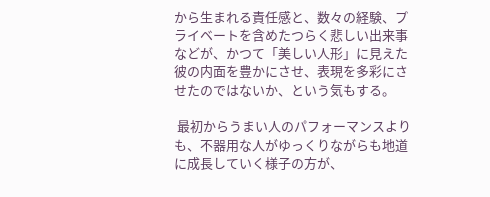から生まれる責任感と、数々の経験、プライベートを含めたつらく悲しい出来事などが、かつて「美しい人形」に見えた彼の内面を豊かにさせ、表現を多彩にさせたのではないか、という気もする。

 最初からうまい人のパフォーマンスよりも、不器用な人がゆっくりながらも地道に成長していく様子の方が、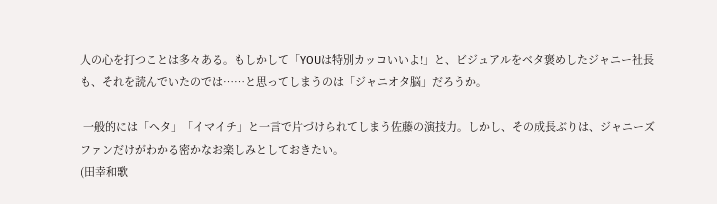人の心を打つことは多々ある。もしかして「YOUは特別カッコいいよ!」と、ビジュアルをベタ褒めしたジャニー社長も、それを読んでいたのでは……と思ってしまうのは「ジャニオタ脳」だろうか。

 一般的には「ヘタ」「イマイチ」と一言で片づけられてしまう佐藤の演技力。しかし、その成長ぶりは、ジャニーズファンだけがわかる密かなお楽しみとしておきたい。
(田幸和歌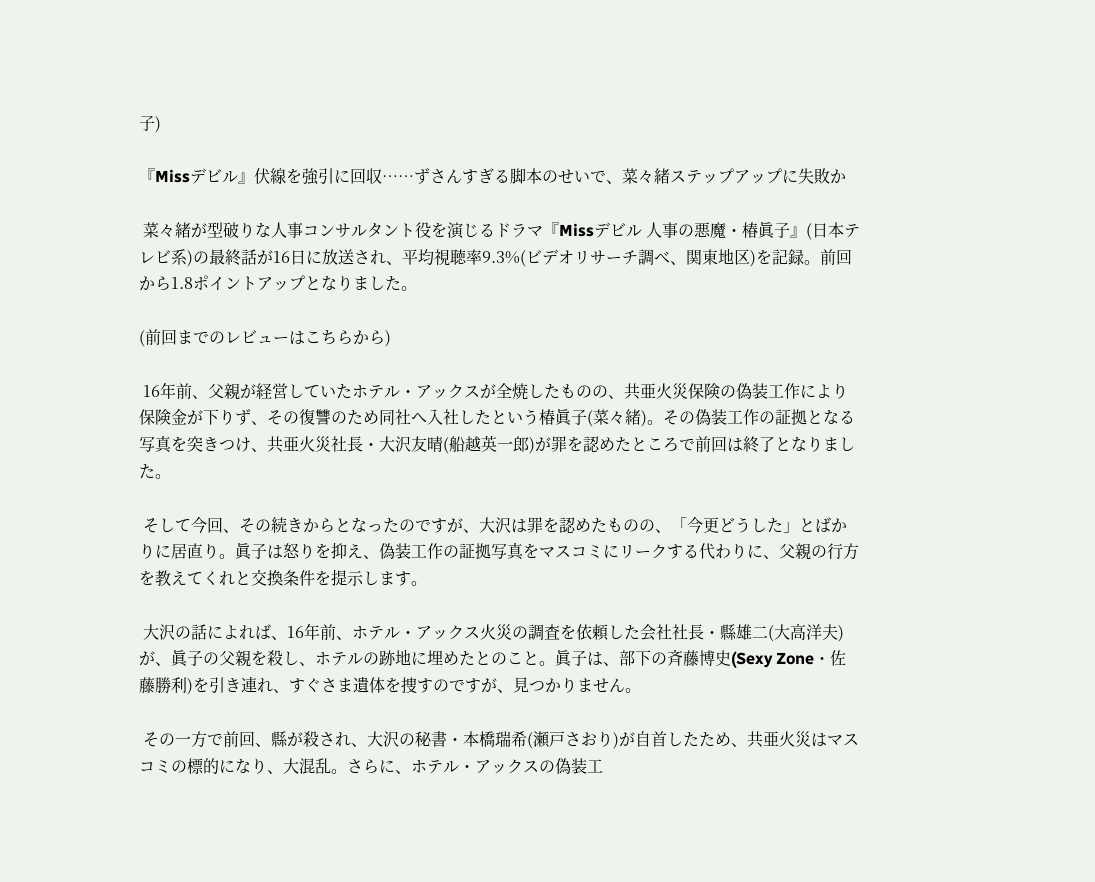子)

『Missデビル』伏線を強引に回収……ずさんすぎる脚本のせいで、菜々緒ステップアップに失敗か

 菜々緒が型破りな人事コンサルタント役を演じるドラマ『Missデビル 人事の悪魔・椿眞子』(日本テレビ系)の最終話が16日に放送され、平均視聴率9.3%(ビデオリサーチ調べ、関東地区)を記録。前回から1.8ポイントアップとなりました。

(前回までのレビューはこちらから)

 16年前、父親が経営していたホテル・アックスが全焼したものの、共亜火災保険の偽装工作により保険金が下りず、その復讐のため同社へ入社したという椿眞子(菜々緒)。その偽装工作の証拠となる写真を突きつけ、共亜火災社長・大沢友晴(船越英一郎)が罪を認めたところで前回は終了となりました。

 そして今回、その続きからとなったのですが、大沢は罪を認めたものの、「今更どうした」とばかりに居直り。眞子は怒りを抑え、偽装工作の証拠写真をマスコミにリークする代わりに、父親の行方を教えてくれと交換条件を提示します。

 大沢の話によれば、16年前、ホテル・アックス火災の調査を依頼した会社社長・縣雄二(大高洋夫)が、眞子の父親を殺し、ホテルの跡地に埋めたとのこと。眞子は、部下の斉藤博史(Sexy Zone・佐藤勝利)を引き連れ、すぐさま遺体を捜すのですが、見つかりません。

 その一方で前回、縣が殺され、大沢の秘書・本橋瑞希(瀬戸さおり)が自首したため、共亜火災はマスコミの標的になり、大混乱。さらに、ホテル・アックスの偽装工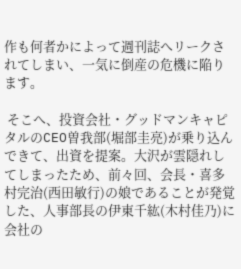作も何者かによって週刊誌へリークされてしまい、一気に倒産の危機に陥ります。

 そこへ、投資会社・グッドマンキャピタルのCEO曽我部(堀部圭亮)が乗り込んできて、出資を提案。大沢が雲隠れしてしまったため、前々回、会長・喜多村完治(西田敏行)の娘であることが発覚した、人事部長の伊東千紘(木村佳乃)に会社の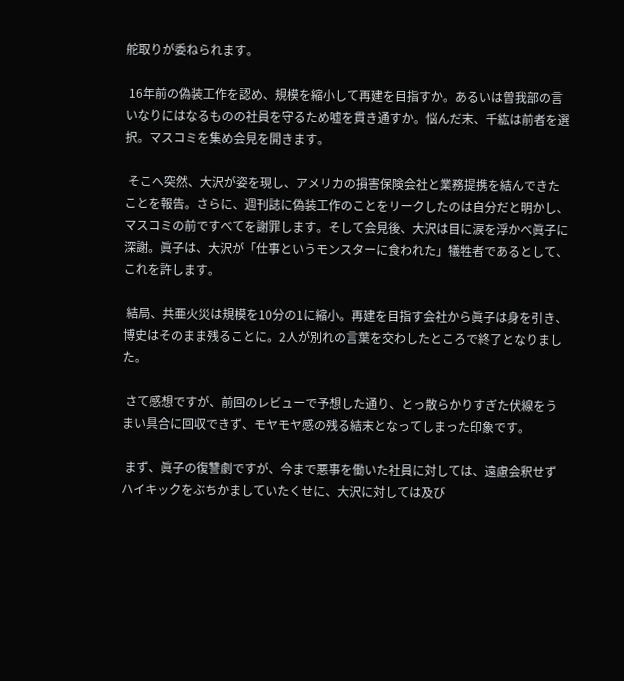舵取りが委ねられます。

 16年前の偽装工作を認め、規模を縮小して再建を目指すか。あるいは曽我部の言いなりにはなるものの社員を守るため嘘を貫き通すか。悩んだ末、千紘は前者を選択。マスコミを集め会見を開きます。

 そこへ突然、大沢が姿を現し、アメリカの損害保険会社と業務提携を結んできたことを報告。さらに、週刊誌に偽装工作のことをリークしたのは自分だと明かし、マスコミの前ですべてを謝罪します。そして会見後、大沢は目に涙を浮かべ眞子に深謝。眞子は、大沢が「仕事というモンスターに食われた」犠牲者であるとして、これを許します。

 結局、共亜火災は規模を10分の1に縮小。再建を目指す会社から眞子は身を引き、博史はそのまま残ることに。2人が別れの言葉を交わしたところで終了となりました。

 さて感想ですが、前回のレビューで予想した通り、とっ散らかりすぎた伏線をうまい具合に回収できず、モヤモヤ感の残る結末となってしまった印象です。

 まず、眞子の復讐劇ですが、今まで悪事を働いた社員に対しては、遠慮会釈せずハイキックをぶちかましていたくせに、大沢に対しては及び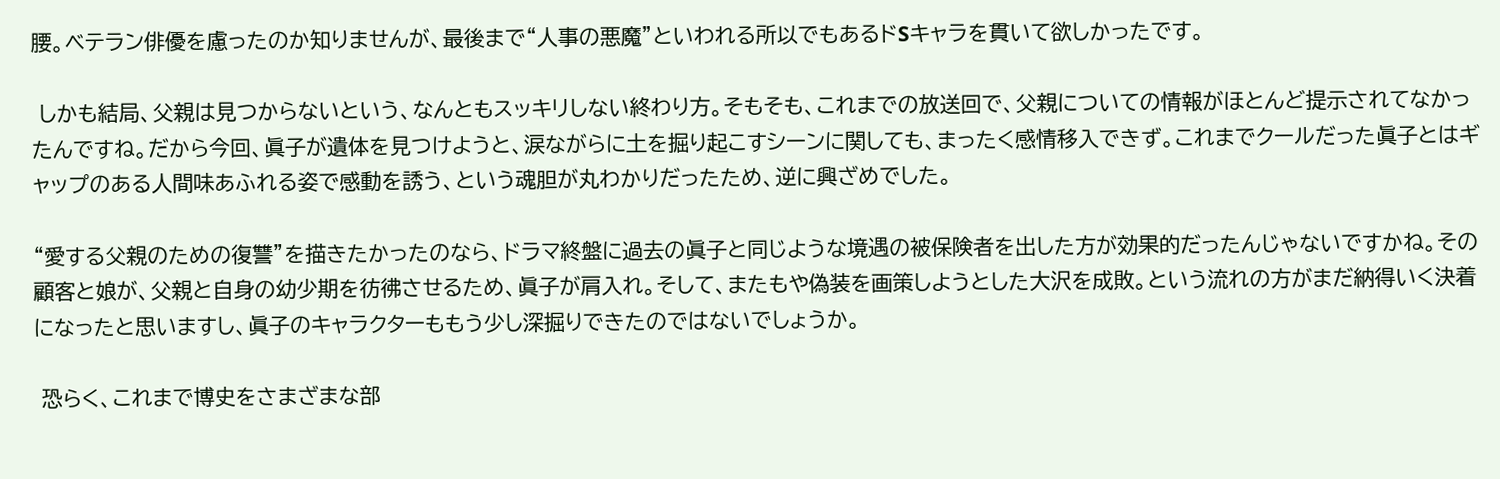腰。ベテラン俳優を慮ったのか知りませんが、最後まで“人事の悪魔”といわれる所以でもあるドSキャラを貫いて欲しかったです。

 しかも結局、父親は見つからないという、なんともスッキリしない終わり方。そもそも、これまでの放送回で、父親についての情報がほとんど提示されてなかったんですね。だから今回、眞子が遺体を見つけようと、涙ながらに土を掘り起こすシーンに関しても、まったく感情移入できず。これまでクールだった眞子とはギャップのある人間味あふれる姿で感動を誘う、という魂胆が丸わかりだったため、逆に興ざめでした。

“愛する父親のための復讐”を描きたかったのなら、ドラマ終盤に過去の眞子と同じような境遇の被保険者を出した方が効果的だったんじゃないですかね。その顧客と娘が、父親と自身の幼少期を彷彿させるため、眞子が肩入れ。そして、またもや偽装を画策しようとした大沢を成敗。という流れの方がまだ納得いく決着になったと思いますし、眞子のキャラクターももう少し深掘りできたのではないでしょうか。

 恐らく、これまで博史をさまざまな部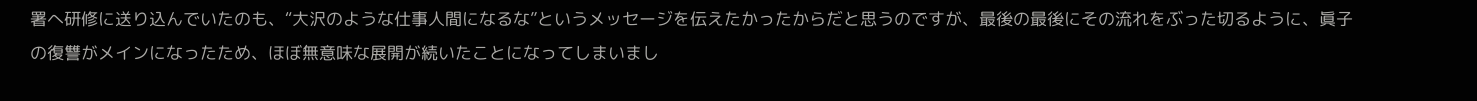署へ研修に送り込んでいたのも、“大沢のような仕事人間になるな”というメッセージを伝えたかったからだと思うのですが、最後の最後にその流れをぶった切るように、眞子の復讐がメインになったため、ほぼ無意味な展開が続いたことになってしまいまし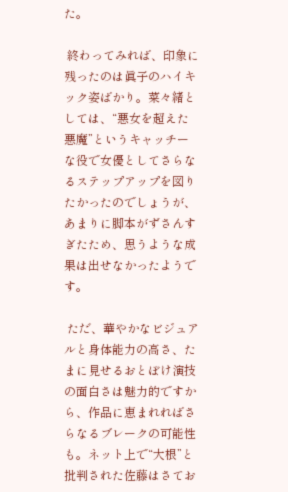た。

 終わってみれば、印象に残ったのは眞子のハイキック姿ばかり。菜々緒としては、“悪女を超えた悪魔”というキャッチーな役で女優としてさらなるステップアップを図りたかったのでしょうが、あまりに脚本がずさんすぎたため、思うような成果は出せなかったようです。

 ただ、華やかなビジュアルと身体能力の高さ、たまに見せるおとぼけ演技の面白さは魅力的ですから、作品に恵まれればさらなるブレークの可能性も。ネット上で“大根”と批判された佐藤はさてお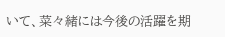いて、菜々緒には今後の活躍を期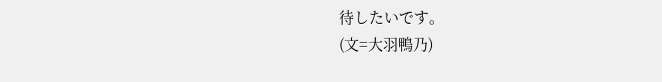待したいです。
(文=大羽鴨乃)